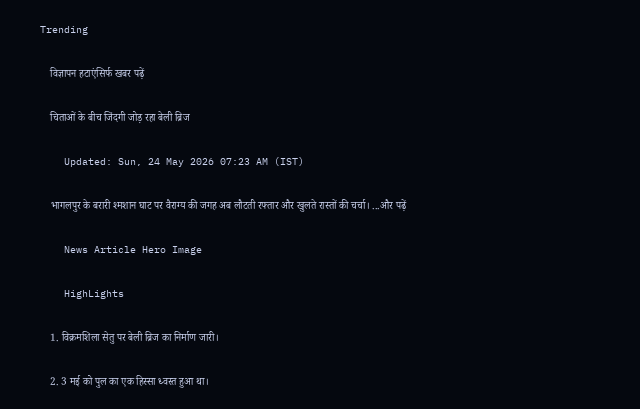Trending

    विज्ञापन हटाएंसिर्फ खबर पढ़ें

    चिताओं के बीच जिंदगी जोड़ रहा बेली ब्रिज

    Updated: Sun, 24 May 2026 07:23 AM (IST)

    भागलपुर के बरारी श्मशान घाट पर वैराग्य की जगह अब लौटती रफ्तार और खुलते रास्तों की चर्चा। ...और पढ़ें

    News Article Hero Image

    HighLights

    1. विक्रमशिला सेतु पर बेली ब्रिज का निर्माण जारी।

    2. 3 मई को पुल का एक हिस्सा ध्वस्त हुआ था।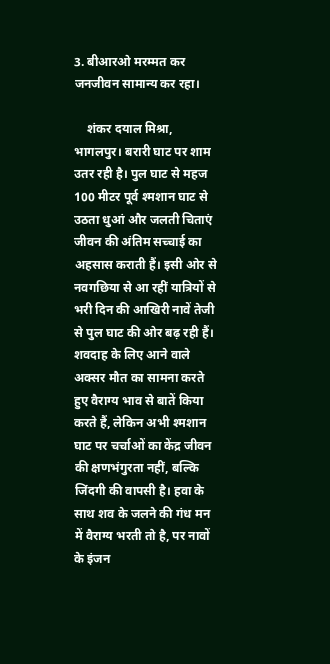3. बीआरओ मरम्मत कर जनजीवन सामान्य कर रहा।

    शंकर दयाल मिश्रा, भागलपुर। बरारी घाट पर शाम उतर रही है। पुल घाट से महज 100 मीटर पूर्व श्मशान घाट से उठता धुआं और जलती चिताएं जीवन की अंतिम सच्चाई का अहसास कराती हैं। इसी ओर से नवगछिया से आ रहीं यात्रियों से भरी दिन की आखिरी नावें तेजी से पुल घाट की ओर बढ़ रही हैं। शवदाह के लिए आने वाले अक्सर मौत का सामना करते हुए वैराग्य भाव से बातें किया करते हैं, लेकिन अभी श्मशान घाट पर चर्चाओं का केंद्र जीवन की क्षणभंगुरता नहीं, बल्कि जिंदगी की वापसी है। हवा के साथ शव के जलने की गंध मन में वैराग्य भरती तो है, पर नावों के इंजन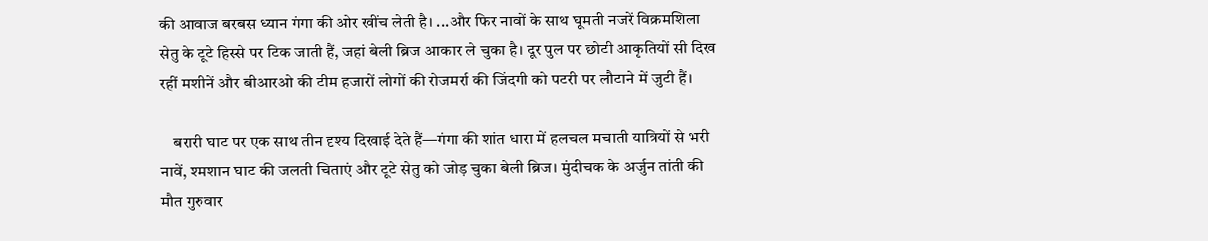की आवाज बरबस ध्यान गंगा की ओर खींच लेती है। ...और फिर नावों के साथ घूमती नजरें विक्रमशिला सेतु के टूटे हिस्से पर टिक जाती हैं, जहां बेली ब्रिज आकार ले चुका है। दूर पुल पर छोटी आकृतियों सी दिख रहीं मशीनें और बीआरओ की टीम हजारों लोगों की रोजमर्रा की जिंदगी को पटरी पर लौटाने में जुटी हैं।

    बरारी घाट पर एक साथ तीन दृश्य दिखाई देते हैं—गंगा की शांत धारा में हलचल मचाती यात्रियों से भरी नावें, श्मशान घाट की जलती चिताएं और टूटे सेतु को जोड़ चुका बेली ब्रिज। मुंदीचक के अर्जुन तांती की मौत गुरुवार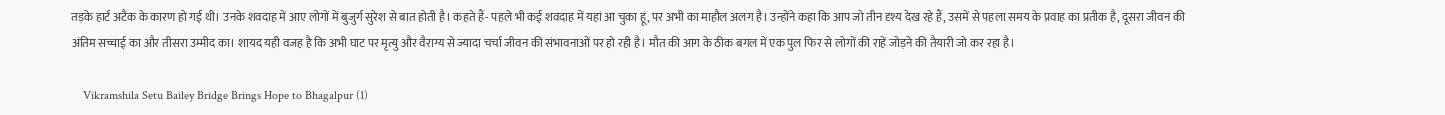तड़के हार्ट अटैक के कारण हो गई थी। उनके शवदाह में आए लोगों में बुजुर्ग सुरेश से बात होती है। कहते हैं- पहले भी कई शवदाह में यहां आ चुका हूं, पर अभी का माहौल अलग है। उन्होंने कहा कि आप जो तीन दृश्य देख रहे हैं, उसमें से पहला समय के प्रवाह का प्रतीक है, दूसरा जीवन की अंतिम सच्चाई का और तीसरा उम्मीद का। शायद यही वजह है कि अभी घाट पर मृत्यु और वैराग्य से ज्यादा चर्चा जीवन की संभावनाओं पर हो रही है। मौत की आग के ठीक बगल में एक पुल फिर से लोगों की राहें जोड़ने की तैयारी जो कर रहा है।

    Vikramshila Setu Bailey Bridge Brings Hope to Bhagalpur (1)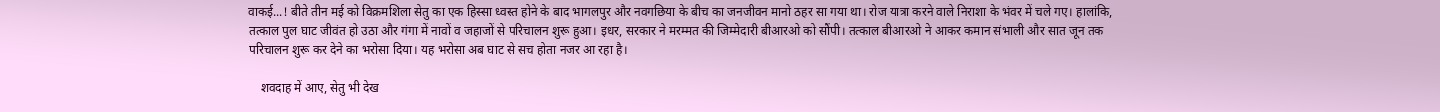वाकई...! बीते तीन मई को विक्रमशिला सेतु का एक हिस्सा ध्वस्त होने के बाद भागलपुर और नवगछिया के बीच का जनजीवन मानो ठहर सा गया था। रोज यात्रा करने वाले निराशा के भंवर में चले गए। हालांकि, तत्काल पुल घाट जीवंत हो उठा और गंगा में नावों व जहाजों से परिचालन शुरू हुआ। इधर, सरकार ने मरम्मत की जिम्मेदारी बीआरओ को सौंपी। तत्काल बीआरओ ने आकर कमान संभाली और सात जून तक परिचालन शुरू कर देने का भरोसा दिया। यह भरोसा अब घाट से सच होता नजर आ रहा है।

    शवदाह में आए, सेतु भी देख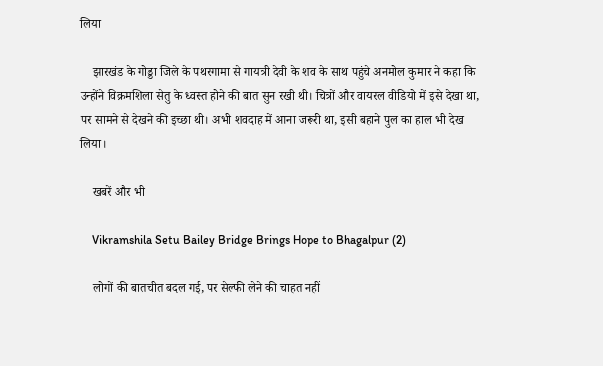लिया

    झारखंड के गोड्डा जिले के पथरगामा से गायत्री देवी के शव के साथ पहुंचे अनमोल कुमार ने कहा कि उन्होंने विक्रमशिला सेतु के ध्वस्त होने की बात सुन रखी थी। चित्रों और वायरल वीडियो में इसे देखा था, पर सामने से देखने की इच्छा थी। अभी शवदाह में आना जरूरी था, इसी बहाने पुल का हाल भी देख लिया।

    खबरें और भी

    Vikramshila Setu Bailey Bridge Brings Hope to Bhagalpur (2)

    लोगों की बातचीत बदल गई, पर सेल्फी लेने की चाहत नहीं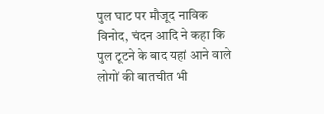पुल घाट पर मौजूद नाविक विनोद, चंदन आदि ने कहा कि पुल टूटने के बाद यहां आने वाले लोगों की बातचीत भी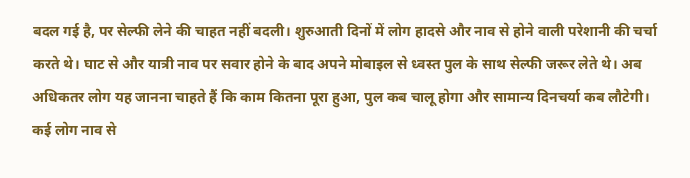बदल गई है, पर सेल्फी लेने की चाहत नहीं बदली। शुरुआती दिनों में लोग हादसे और नाव से होने वाली परेशानी की चर्चा करते थे। घाट से और यात्री नाव पर सवार होने के बाद अपने मोबाइल से ध्वस्त पुल के साथ सेल्फी जरूर लेते थे। अब अधिकतर लोग यह जानना चाहते हैं कि काम कितना पूरा हुआ, पुल कब चालू होगा और सामान्य दिनचर्या कब लौटेगी। कई लोग नाव से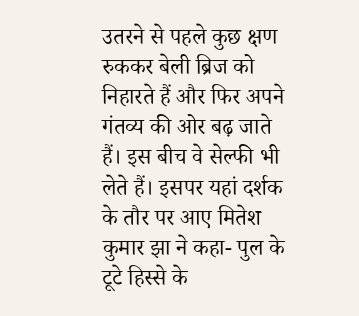उतरने से पहले कुछ क्षण रुककर बेली ब्रिज को निहारते हैं और फिर अपने गंतव्य की ओर बढ़ जाते हैं। इस बीच वे सेल्फी भी लेते हैं। इसपर यहां दर्शक के तौर पर आए मितेश कुमार झा ने कहा- पुल के टूटे हिस्से के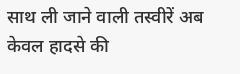साथ ली जाने वाली तस्वीरें अब केवल हादसे की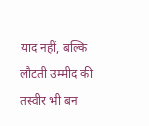याद नहीं, बल्कि लौटती उम्मीद की तस्वीर भी बन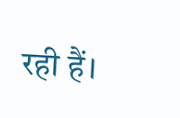रही हैं।